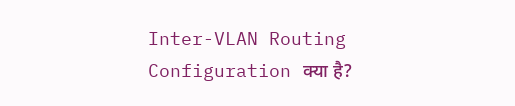Inter-VLAN Routing Configuration क्या है?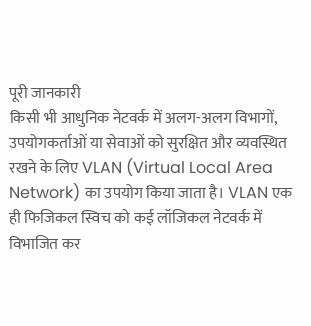पूरी जानकारी
किसी भी आधुनिक नेटवर्क में अलग-अलग विभागों, उपयोगकर्ताओं या सेवाओं को सुरक्षित और व्यवस्थित रखने के लिए VLAN (Virtual Local Area Network) का उपयोग किया जाता है। VLAN एक ही फिजिकल स्विच को कई लॉजिकल नेटवर्क में विभाजित कर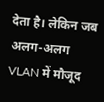देता है। लेकिन जब अलग-अलग VLAN में मौजूद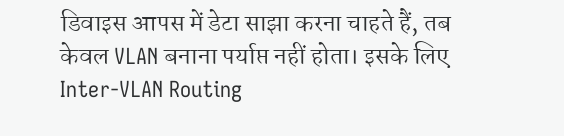डिवाइस आपस में डेटा साझा करना चाहते हैं, तब केवल VLAN बनाना पर्याप्त नहीं होता। इसके लिए Inter-VLAN Routing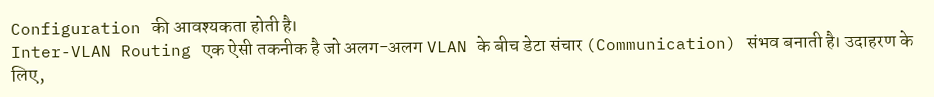Configuration की आवश्यकता होती है।
Inter-VLAN Routing एक ऐसी तकनीक है जो अलग-अलग VLAN के बीच डेटा संचार (Communication) संभव बनाती है। उदाहरण के लिए,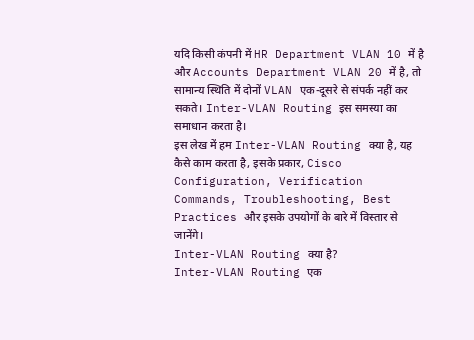यदि किसी कंपनी में HR Department VLAN 10 में है और Accounts Department VLAN 20 में है, तो सामान्य स्थिति में दोनों VLAN एक-दूसरे से संपर्क नहीं कर सकते। Inter-VLAN Routing इस समस्या का समाधान करता है।
इस लेख में हम Inter-VLAN Routing क्या है, यह कैसे काम करता है, इसके प्रकार, Cisco Configuration, Verification Commands, Troubleshooting, Best Practices और इसके उपयोगों के बारे में विस्तार से जानेंगे।
Inter-VLAN Routing क्या है?
Inter-VLAN Routing एक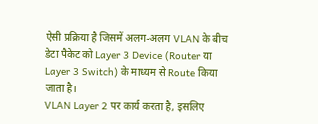ऐसी प्रक्रिया है जिसमें अलग-अलग VLAN के बीच डेटा पैकेट को Layer 3 Device (Router या Layer 3 Switch) के माध्यम से Route किया जाता है।
VLAN Layer 2 पर कार्य करता है, इसलिए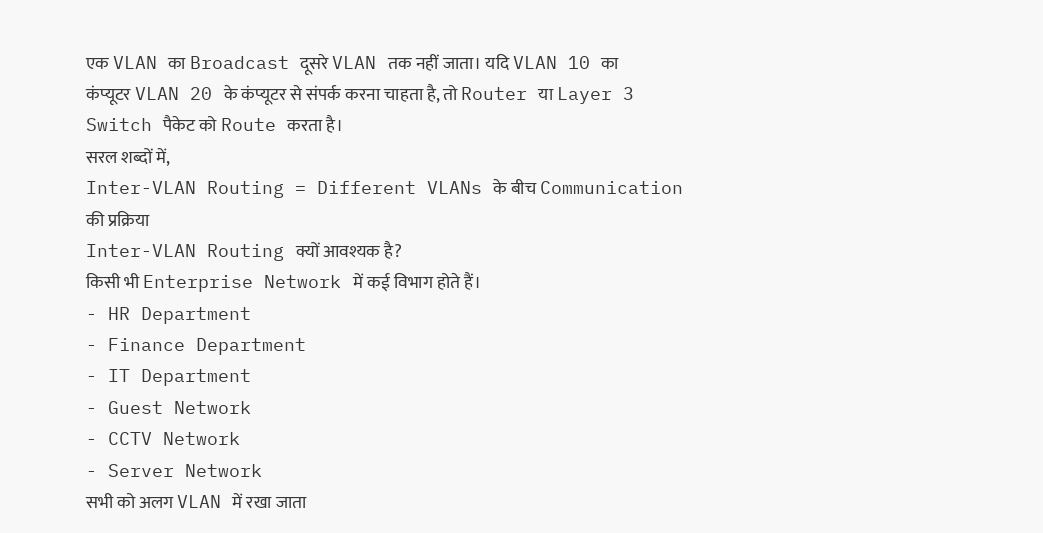एक VLAN का Broadcast दूसरे VLAN तक नहीं जाता। यदि VLAN 10 का कंप्यूटर VLAN 20 के कंप्यूटर से संपर्क करना चाहता है, तो Router या Layer 3 Switch पैकेट को Route करता है।
सरल शब्दों में,
Inter-VLAN Routing = Different VLANs के बीच Communication की प्रक्रिया
Inter-VLAN Routing क्यों आवश्यक है?
किसी भी Enterprise Network में कई विभाग होते हैं।
- HR Department
- Finance Department
- IT Department
- Guest Network
- CCTV Network
- Server Network
सभी को अलग VLAN में रखा जाता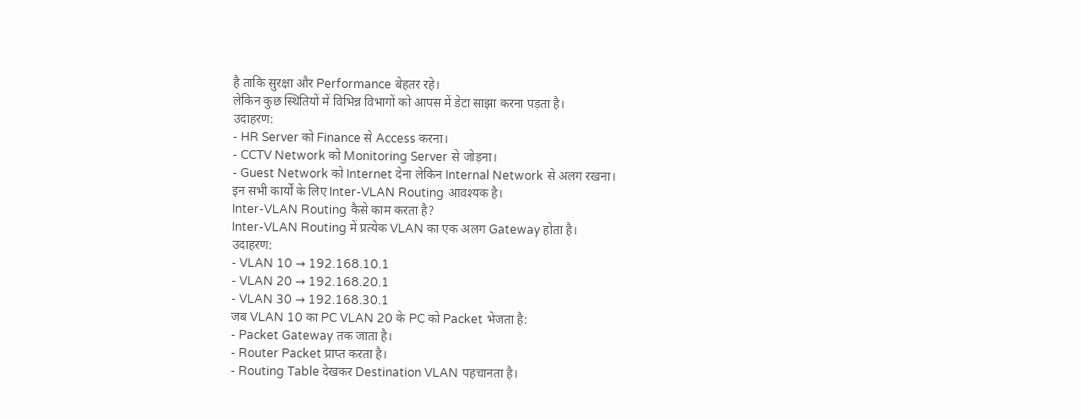है ताकि सुरक्षा और Performance बेहतर रहे।
लेकिन कुछ स्थितियों में विभिन्न विभागों को आपस में डेटा साझा करना पड़ता है।
उदाहरण:
- HR Server को Finance से Access करना।
- CCTV Network को Monitoring Server से जोड़ना।
- Guest Network को Internet देना लेकिन Internal Network से अलग रखना।
इन सभी कार्यों के लिए Inter-VLAN Routing आवश्यक है।
Inter-VLAN Routing कैसे काम करता है?
Inter-VLAN Routing में प्रत्येक VLAN का एक अलग Gateway होता है।
उदाहरण:
- VLAN 10 → 192.168.10.1
- VLAN 20 → 192.168.20.1
- VLAN 30 → 192.168.30.1
जब VLAN 10 का PC VLAN 20 के PC को Packet भेजता है:
- Packet Gateway तक जाता है।
- Router Packet प्राप्त करता है।
- Routing Table देखकर Destination VLAN पहचानता है।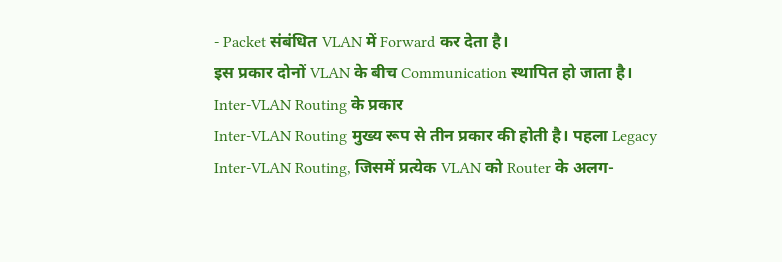- Packet संबंधित VLAN में Forward कर देता है।
इस प्रकार दोनों VLAN के बीच Communication स्थापित हो जाता है।
Inter-VLAN Routing के प्रकार
Inter-VLAN Routing मुख्य रूप से तीन प्रकार की होती है। पहला Legacy Inter-VLAN Routing, जिसमें प्रत्येक VLAN को Router के अलग-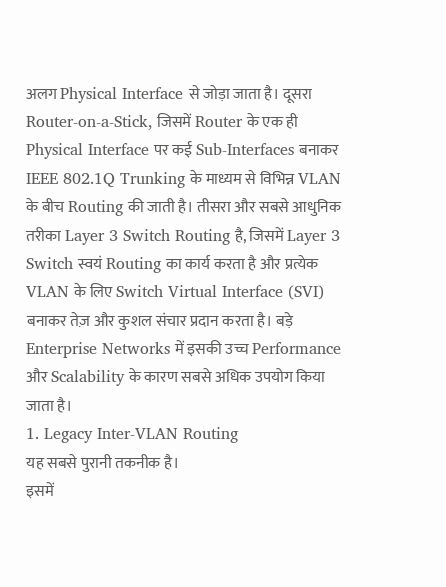अलग Physical Interface से जोड़ा जाता है। दूसरा Router-on-a-Stick, जिसमें Router के एक ही Physical Interface पर कई Sub-Interfaces बनाकर IEEE 802.1Q Trunking के माध्यम से विभिन्न VLAN के बीच Routing की जाती है। तीसरा और सबसे आधुनिक तरीका Layer 3 Switch Routing है, जिसमें Layer 3 Switch स्वयं Routing का कार्य करता है और प्रत्येक VLAN के लिए Switch Virtual Interface (SVI) बनाकर तेज़ और कुशल संचार प्रदान करता है। बड़े Enterprise Networks में इसकी उच्च Performance और Scalability के कारण सबसे अधिक उपयोग किया जाता है।
1. Legacy Inter-VLAN Routing
यह सबसे पुरानी तकनीक है।
इसमें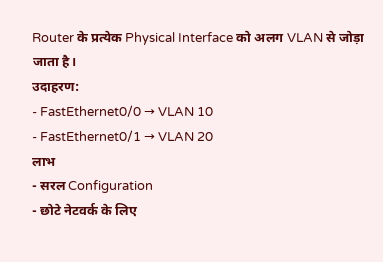Router के प्रत्येक Physical Interface को अलग VLAN से जोड़ा जाता है।
उदाहरण:
- FastEthernet0/0 → VLAN 10
- FastEthernet0/1 → VLAN 20
लाभ
- सरल Configuration
- छोटे नेटवर्क के लिए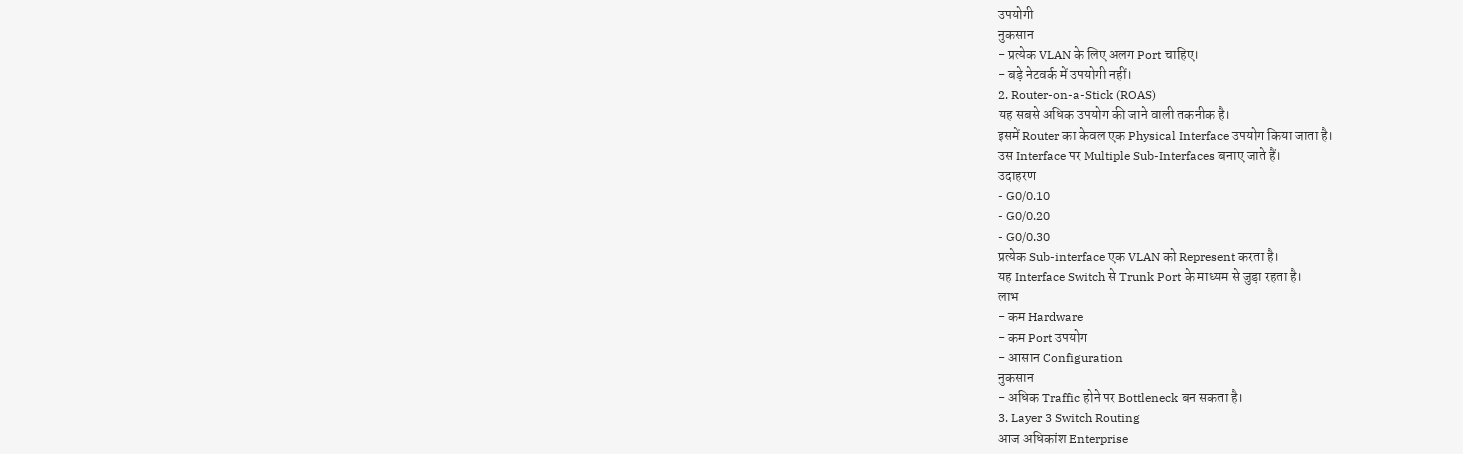उपयोगी
नुकसान
- प्रत्येक VLAN के लिए अलग Port चाहिए।
- बड़े नेटवर्क में उपयोगी नहीं।
2. Router-on-a-Stick (ROAS)
यह सबसे अधिक उपयोग की जाने वाली तकनीक है।
इसमें Router का केवल एक Physical Interface उपयोग किया जाता है।
उस Interface पर Multiple Sub-Interfaces बनाए जाते हैं।
उदाहरण
- G0/0.10
- G0/0.20
- G0/0.30
प्रत्येक Sub-interface एक VLAN को Represent करता है।
यह Interface Switch से Trunk Port के माध्यम से जुड़ा रहता है।
लाभ
- कम Hardware
- कम Port उपयोग
- आसान Configuration
नुकसान
- अधिक Traffic होने पर Bottleneck बन सकता है।
3. Layer 3 Switch Routing
आज अधिकांश Enterprise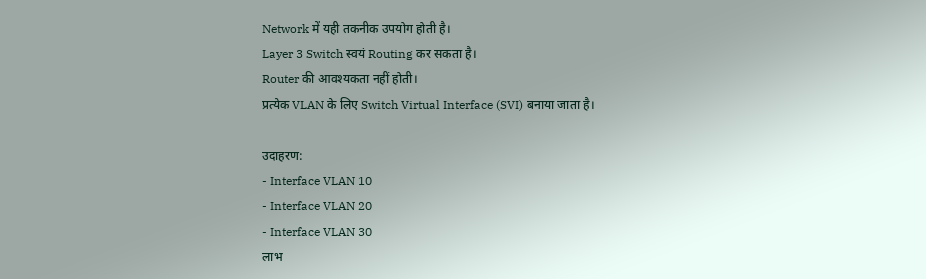Network में यही तकनीक उपयोग होती है।
Layer 3 Switch स्वयं Routing कर सकता है।
Router की आवश्यकता नहीं होती।
प्रत्येक VLAN के लिए Switch Virtual Interface (SVI) बनाया जाता है।

उदाहरण:
- Interface VLAN 10
- Interface VLAN 20
- Interface VLAN 30
लाभ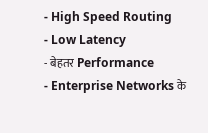- High Speed Routing
- Low Latency
- बेहतर Performance
- Enterprise Networks के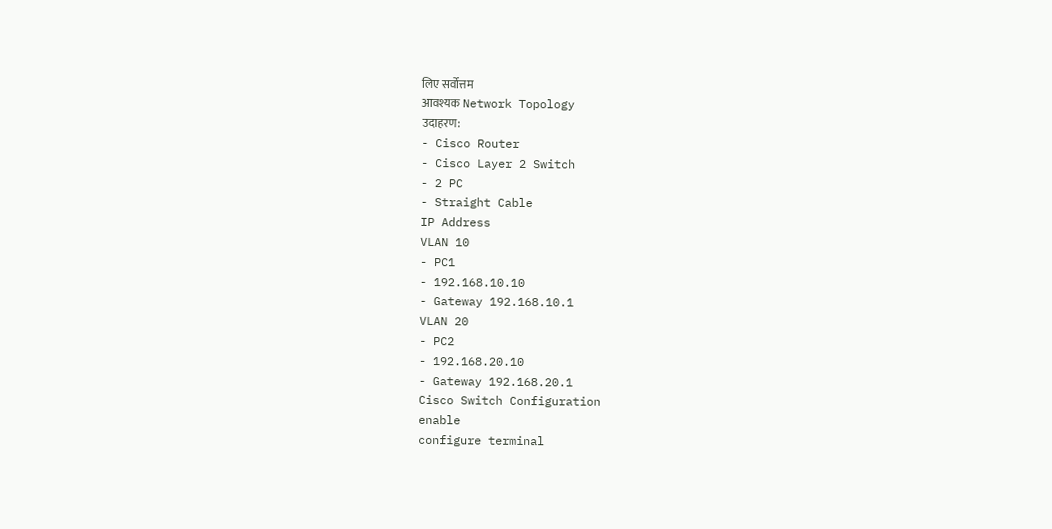लिए सर्वोत्तम
आवश्यक Network Topology
उदाहरण:
- Cisco Router
- Cisco Layer 2 Switch
- 2 PC
- Straight Cable
IP Address
VLAN 10
- PC1
- 192.168.10.10
- Gateway 192.168.10.1
VLAN 20
- PC2
- 192.168.20.10
- Gateway 192.168.20.1
Cisco Switch Configuration
enable
configure terminal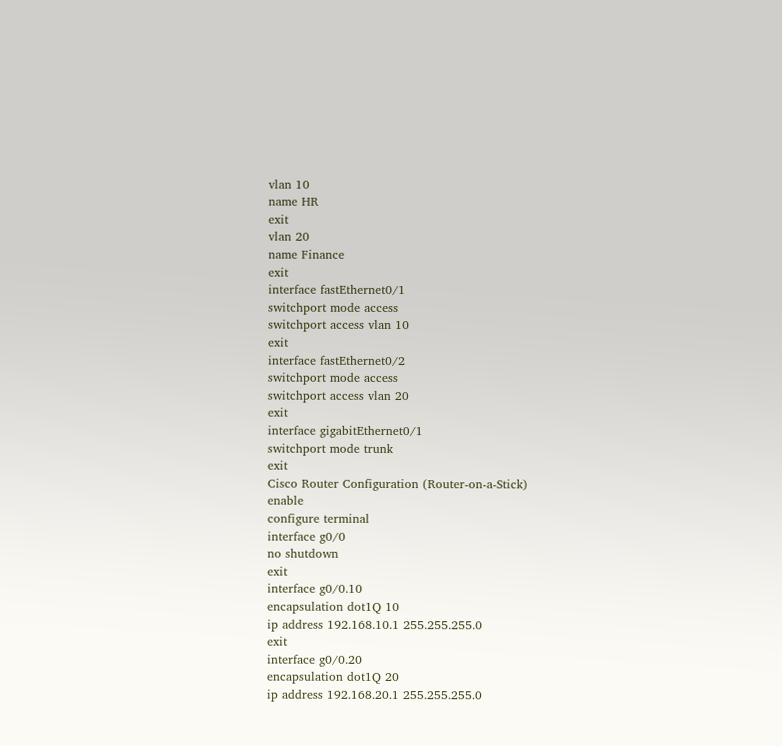vlan 10
name HR
exit
vlan 20
name Finance
exit
interface fastEthernet0/1
switchport mode access
switchport access vlan 10
exit
interface fastEthernet0/2
switchport mode access
switchport access vlan 20
exit
interface gigabitEthernet0/1
switchport mode trunk
exit
Cisco Router Configuration (Router-on-a-Stick)
enable
configure terminal
interface g0/0
no shutdown
exit
interface g0/0.10
encapsulation dot1Q 10
ip address 192.168.10.1 255.255.255.0
exit
interface g0/0.20
encapsulation dot1Q 20
ip address 192.168.20.1 255.255.255.0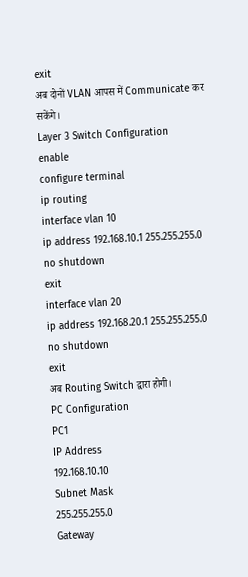exit
अब दोनों VLAN आपस में Communicate कर सकेंगे।
Layer 3 Switch Configuration
enable
configure terminal
ip routing
interface vlan 10
ip address 192.168.10.1 255.255.255.0
no shutdown
exit
interface vlan 20
ip address 192.168.20.1 255.255.255.0
no shutdown
exit
अब Routing Switch द्वारा होगी।
PC Configuration
PC1
IP Address
192.168.10.10
Subnet Mask
255.255.255.0
Gateway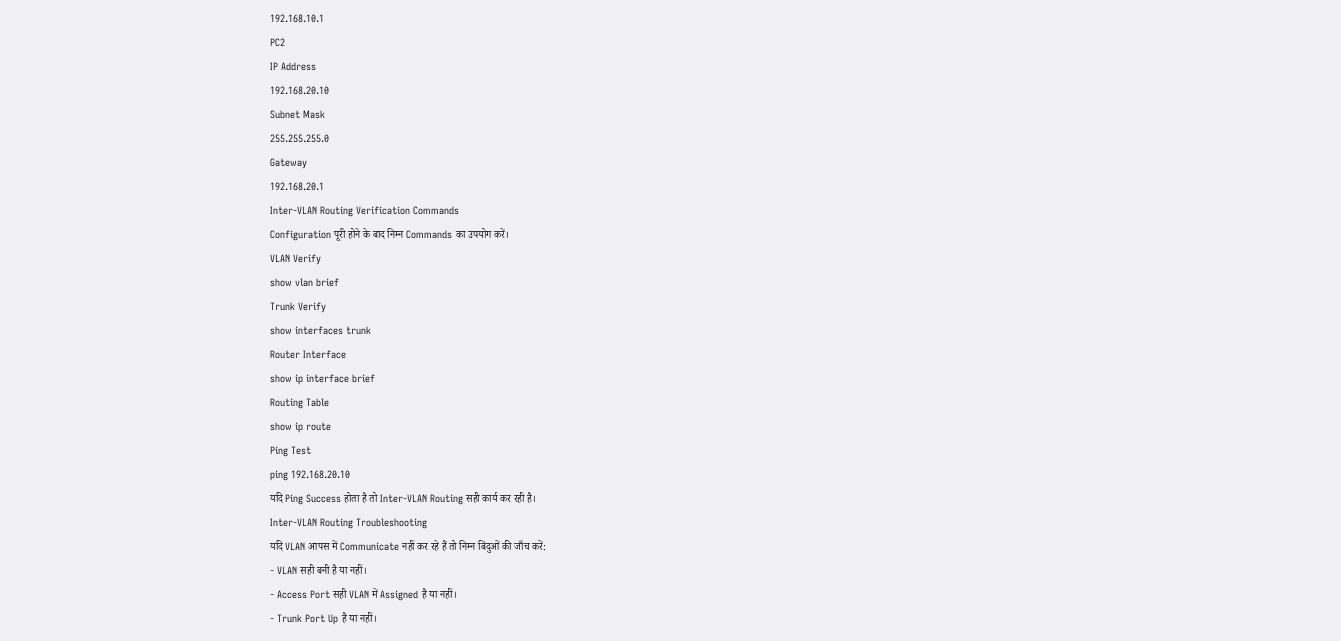192.168.10.1
PC2
IP Address
192.168.20.10
Subnet Mask
255.255.255.0
Gateway
192.168.20.1
Inter-VLAN Routing Verification Commands
Configuration पूरी होने के बाद निम्न Commands का उपयोग करें।
VLAN Verify
show vlan brief
Trunk Verify
show interfaces trunk
Router Interface
show ip interface brief
Routing Table
show ip route
Ping Test
ping 192.168.20.10
यदि Ping Success होता है तो Inter-VLAN Routing सही कार्य कर रही है।
Inter-VLAN Routing Troubleshooting
यदि VLAN आपस में Communicate नहीं कर रहे हैं तो निम्न बिंदुओं की जाँच करें:
- VLAN सही बनी है या नहीं।
- Access Port सही VLAN में Assigned है या नहीं।
- Trunk Port Up है या नहीं।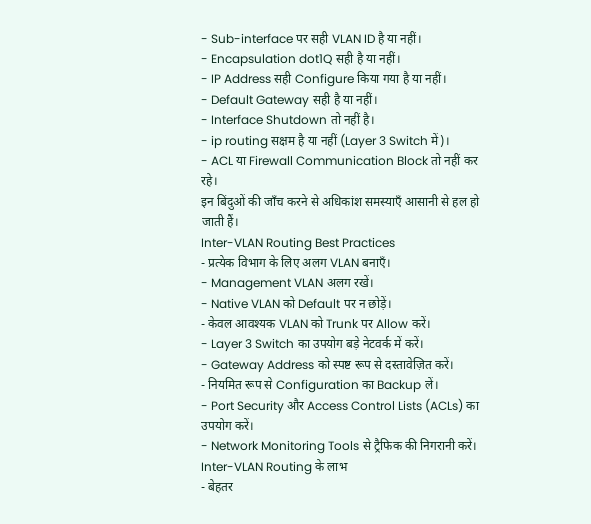- Sub-interface पर सही VLAN ID है या नहीं।
- Encapsulation dot1Q सही है या नहीं।
- IP Address सही Configure किया गया है या नहीं।
- Default Gateway सही है या नहीं।
- Interface Shutdown तो नहीं है।
- ip routing सक्षम है या नहीं (Layer 3 Switch में)।
- ACL या Firewall Communication Block तो नहीं कर रहे।
इन बिंदुओं की जाँच करने से अधिकांश समस्याएँ आसानी से हल हो जाती हैं।
Inter-VLAN Routing Best Practices
- प्रत्येक विभाग के लिए अलग VLAN बनाएँ।
- Management VLAN अलग रखें।
- Native VLAN को Default पर न छोड़ें।
- केवल आवश्यक VLAN को Trunk पर Allow करें।
- Layer 3 Switch का उपयोग बड़े नेटवर्क में करें।
- Gateway Address को स्पष्ट रूप से दस्तावेज़ित करें।
- नियमित रूप से Configuration का Backup लें।
- Port Security और Access Control Lists (ACLs) का उपयोग करें।
- Network Monitoring Tools से ट्रैफिक की निगरानी करें।
Inter-VLAN Routing के लाभ
- बेहतर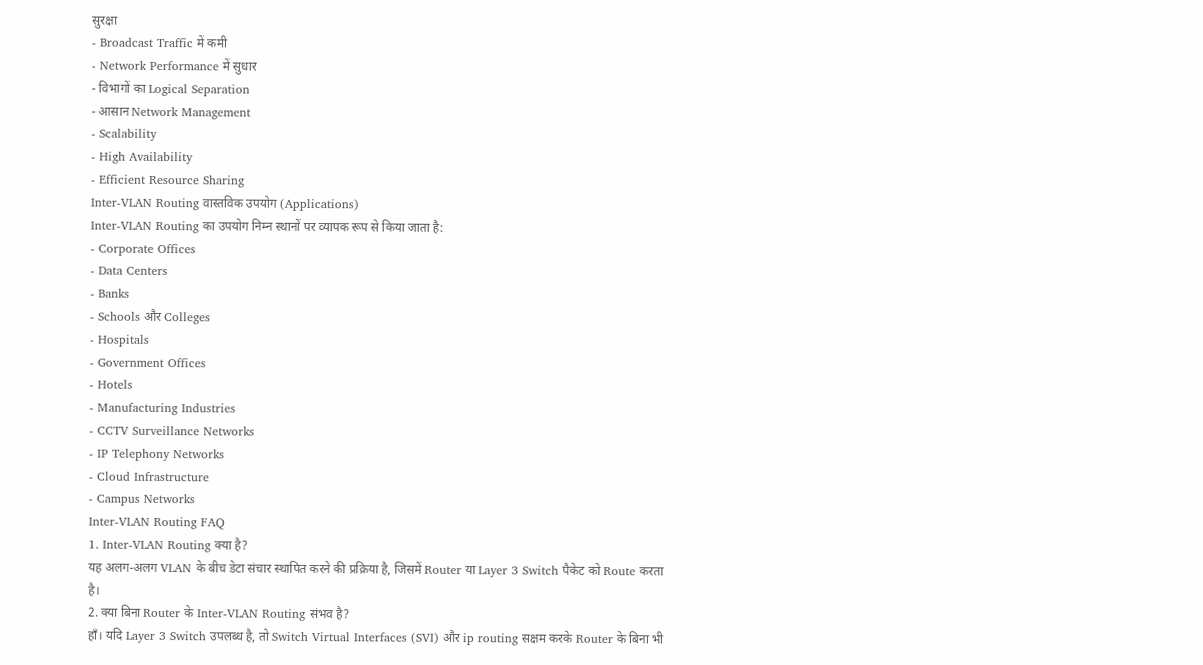सुरक्षा
- Broadcast Traffic में कमी
- Network Performance में सुधार
- विभागों का Logical Separation
- आसान Network Management
- Scalability
- High Availability
- Efficient Resource Sharing
Inter-VLAN Routing वास्तविक उपयोग (Applications)
Inter-VLAN Routing का उपयोग निम्न स्थानों पर व्यापक रूप से किया जाता है:
- Corporate Offices
- Data Centers
- Banks
- Schools और Colleges
- Hospitals
- Government Offices
- Hotels
- Manufacturing Industries
- CCTV Surveillance Networks
- IP Telephony Networks
- Cloud Infrastructure
- Campus Networks
Inter-VLAN Routing FAQ
1. Inter-VLAN Routing क्या है?
यह अलग-अलग VLAN के बीच डेटा संचार स्थापित करने की प्रक्रिया है, जिसमें Router या Layer 3 Switch पैकेट को Route करता है।
2. क्या बिना Router के Inter-VLAN Routing संभव है?
हाँ। यदि Layer 3 Switch उपलब्ध है, तो Switch Virtual Interfaces (SVI) और ip routing सक्षम करके Router के बिना भी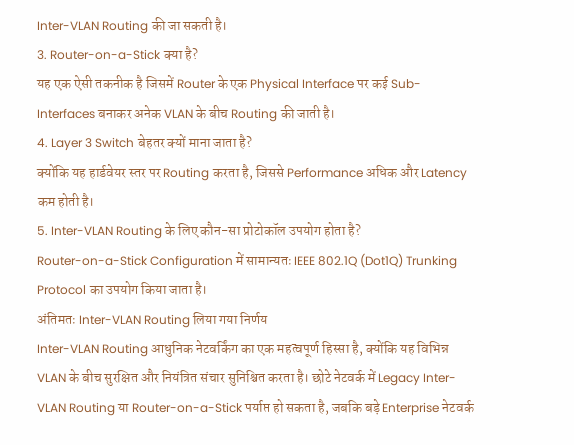Inter-VLAN Routing की जा सकती है।
3. Router-on-a-Stick क्या है?
यह एक ऐसी तकनीक है जिसमें Router के एक Physical Interface पर कई Sub-Interfaces बनाकर अनेक VLAN के बीच Routing की जाती है।
4. Layer 3 Switch बेहतर क्यों माना जाता है?
क्योंकि यह हार्डवेयर स्तर पर Routing करता है, जिससे Performance अधिक और Latency कम होती है।
5. Inter-VLAN Routing के लिए कौन-सा प्रोटोकॉल उपयोग होता है?
Router-on-a-Stick Configuration में सामान्यतः IEEE 802.1Q (Dot1Q) Trunking Protocol का उपयोग किया जाता है।
अंतिमतः Inter-VLAN Routing लिया गया निर्णय
Inter-VLAN Routing आधुनिक नेटवर्किंग का एक महत्वपूर्ण हिस्सा है, क्योंकि यह विभिन्न VLAN के बीच सुरक्षित और नियंत्रित संचार सुनिश्चित करता है। छोटे नेटवर्क में Legacy Inter-VLAN Routing या Router-on-a-Stick पर्याप्त हो सकता है, जबकि बड़े Enterprise नेटवर्क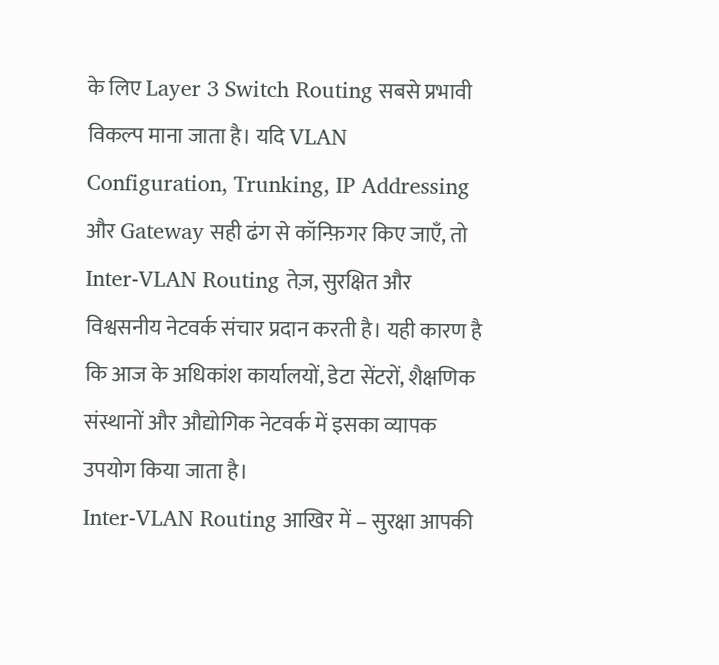के लिए Layer 3 Switch Routing सबसे प्रभावी विकल्प माना जाता है। यदि VLAN Configuration, Trunking, IP Addressing और Gateway सही ढंग से कॉन्फ़िगर किए जाएँ, तो Inter-VLAN Routing तेज़, सुरक्षित और विश्वसनीय नेटवर्क संचार प्रदान करती है। यही कारण है कि आज के अधिकांश कार्यालयों, डेटा सेंटरों, शैक्षणिक संस्थानों और औद्योगिक नेटवर्क में इसका व्यापक उपयोग किया जाता है।
Inter-VLAN Routing आखिर में – सुरक्षा आपकी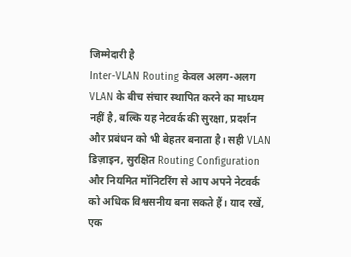जिम्मेदारी है
Inter-VLAN Routing केवल अलग-अलग VLAN के बीच संचार स्थापित करने का माध्यम नहीं है, बल्कि यह नेटवर्क की सुरक्षा, प्रदर्शन और प्रबंधन को भी बेहतर बनाता है। सही VLAN डिज़ाइन, सुरक्षित Routing Configuration और नियमित मॉनिटरिंग से आप अपने नेटवर्क को अधिक विश्वसनीय बना सकते हैं। याद रखें, एक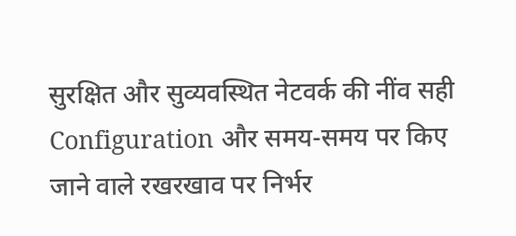सुरक्षित और सुव्यवस्थित नेटवर्क की नींव सही Configuration और समय-समय पर किए जाने वाले रखरखाव पर निर्भर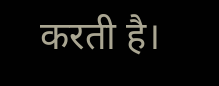करती है।